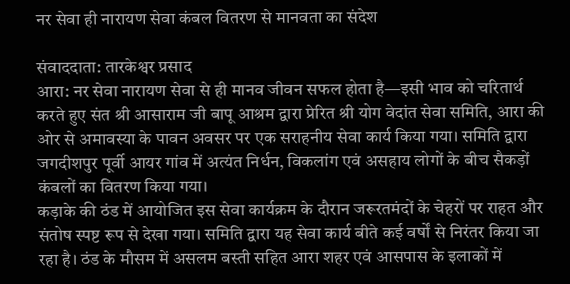नर सेवा ही नारायण सेवा कंबल वितरण से मानवता का संदेश

संवाददाता: तारकेश्वर प्रसाद
आरा: नर सेवा नारायण सेवा से ही मानव जीवन सफल होता है—इसी भाव को चरितार्थ करते हुए संत श्री आसाराम जी बापू आश्रम द्वारा प्रेरित श्री योग वेदांत सेवा समिति, आरा की ओर से अमावस्या के पावन अवसर पर एक सराहनीय सेवा कार्य किया गया। समिति द्वारा जगदीशपुर पूर्वी आयर गांव में अत्यंत निर्धन, विकलांग एवं असहाय लोगों के बीच सैकड़ों कंबलों का वितरण किया गया।
कड़ाके की ठंड में आयोजित इस सेवा कार्यक्रम के दौरान जरूरतमंदों के चेहरों पर राहत और संतोष स्पष्ट रूप से देखा गया। समिति द्वारा यह सेवा कार्य बीते कई वर्षों से निरंतर किया जा रहा है। ठंड के मौसम में असलम बस्ती सहित आरा शहर एवं आसपास के इलाकों में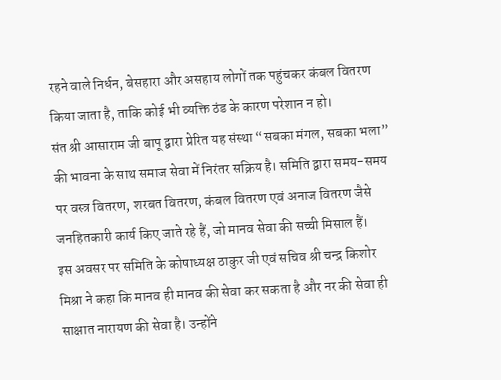रहने वाले निर्धन, बेसहारा और असहाय लोगों तक पहुंचकर कंबल वितरण किया जाता है, ताकि कोई भी व्यक्ति ठंड के कारण परेशान न हो।
संत श्री आसाराम जी बापू द्वारा प्रेरित यह संस्था “सबका मंगल, सबका भला” की भावना के साथ समाज सेवा में निरंतर सक्रिय है। समिति द्वारा समय-समय पर वस्त्र वितरण, शरबत वितरण, कंबल वितरण एवं अनाज वितरण जैसे जनहितकारी कार्य किए जाते रहे हैं, जो मानव सेवा की सच्ची मिसाल हैं।
इस अवसर पर समिति के कोषाध्यक्ष ठाकुर जी एवं सचिव श्री चन्द्र किशोर मिश्रा ने कहा कि मानव ही मानव की सेवा कर सकता है और नर की सेवा ही साक्षात नारायण की सेवा है। उन्होंने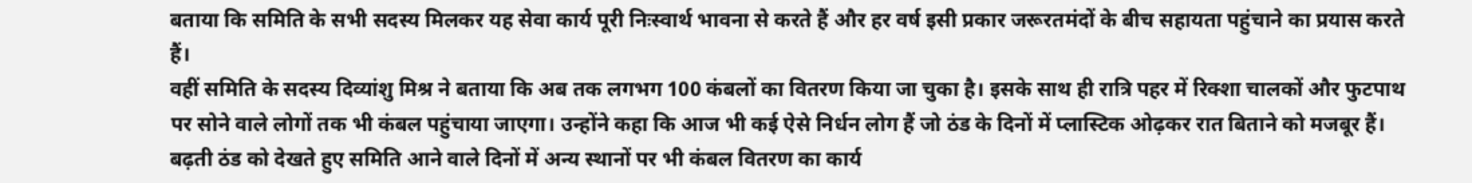बताया कि समिति के सभी सदस्य मिलकर यह सेवा कार्य पूरी निःस्वार्थ भावना से करते हैं और हर वर्ष इसी प्रकार जरूरतमंदों के बीच सहायता पहुंचाने का प्रयास करते हैं।
वहीं समिति के सदस्य दिव्यांशु मिश्र ने बताया कि अब तक लगभग 100 कंबलों का वितरण किया जा चुका है। इसके साथ ही रात्रि पहर में रिक्शा चालकों और फुटपाथ पर सोने वाले लोगों तक भी कंबल पहुंचाया जाएगा। उन्होंने कहा कि आज भी कई ऐसे निर्धन लोग हैं जो ठंड के दिनों में प्लास्टिक ओढ़कर रात बिताने को मजबूर हैं। बढ़ती ठंड को देखते हुए समिति आने वाले दिनों में अन्य स्थानों पर भी कंबल वितरण का कार्य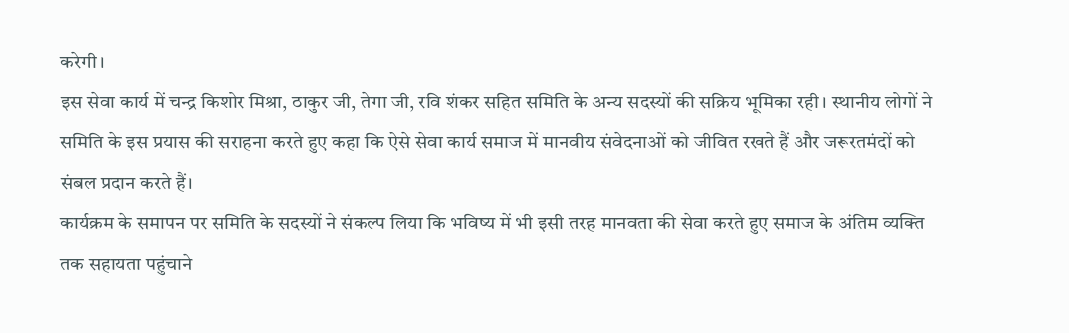करेगी।
इस सेवा कार्य में चन्द्र किशोर मिश्रा, ठाकुर जी, तेगा जी, रवि शंकर सहित समिति के अन्य सदस्यों की सक्रिय भूमिका रही। स्थानीय लोगों ने समिति के इस प्रयास की सराहना करते हुए कहा कि ऐसे सेवा कार्य समाज में मानवीय संवेदनाओं को जीवित रखते हैं और जरूरतमंदों को संबल प्रदान करते हैं।
कार्यक्रम के समापन पर समिति के सदस्यों ने संकल्प लिया कि भविष्य में भी इसी तरह मानवता की सेवा करते हुए समाज के अंतिम व्यक्ति तक सहायता पहुंचाने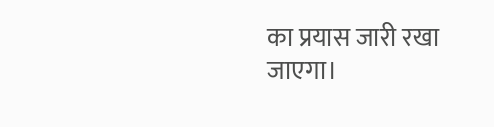का प्रयास जारी रखा जाएगा।